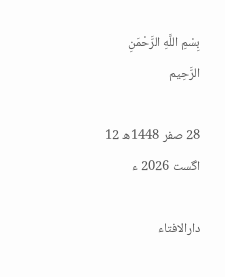بِسْمِ اللَّهِ الرَّحْمَنِ الرَّحِيم

28 صفر 1448ھ 12 اگست 2026 ء

دارالافتاء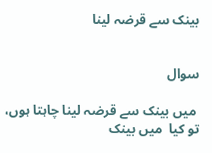بینک سے قرضہ لینا


سوال

 میں بینک سے قرضہ لینا چاہتا ہوں، تو کیا  میں بینک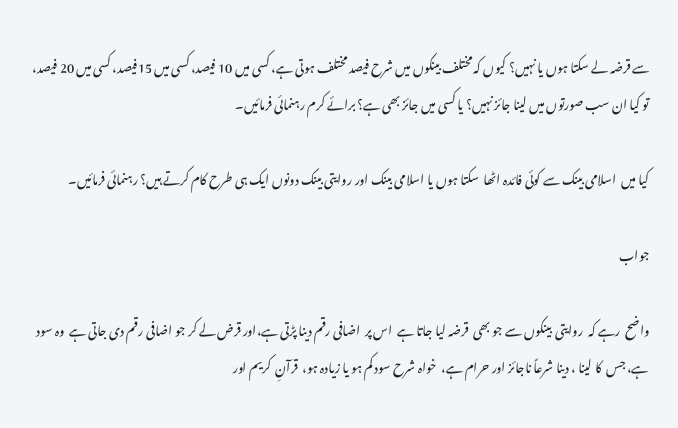سے قرضہ لے سکتا ہوں یا نہیں؟ کیوں کہ مختلف بینکوں میں شرح فیصد مختلف ہوتی ہے، کسی میں 10 فیصد، کسی میں 15فیصد، کسی میں 20 فیصد، تو کیا ان سب صورتوں میں لینا جائز نہیں؟ یا کسی میں جائز بھی ہے؟ برائے کرم رہنمائی فرمائیں۔

کیا میں  اسلامی بینک سے کوئی فائدہ اٹھا  سکتا ہوں یا اسلامی بینک اور روایتی بینک دونوں ایک ہی طرح کام کرتے ہیں؟ رہنمائی فرمائیں۔

جواب

واضح  رہے کہ  روایتی  بینکوں سے جو بھی  قرضہ لیا جاتا ہے  اس پر  اضافی رقم دینا پڑتی ہے،اور قرض لے کر جو اضافی رقم دی جاتی ہے  وہ سود ہے، جس  کا لینا ، دینا شرعاً ناجائز اور حرام ہے،  خواہ شرح سود کم ہو یا زیادہ ہو،  قرآنِ  کریم اور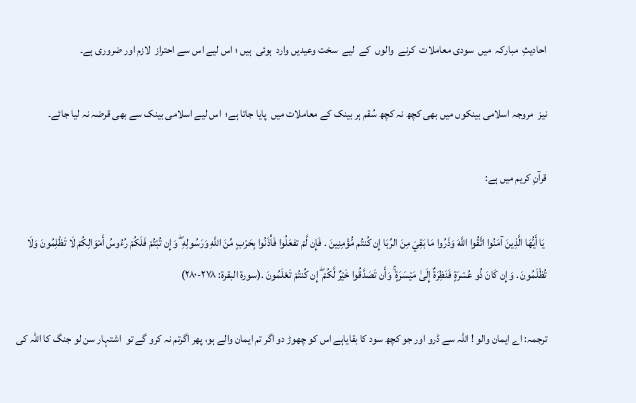احادیثِ  مبارکہ  میں  سودی معاملات  کرنے  والوں  کے  لیے  سخت وعیدیں وارد  ہوئی  ہیں ؛ اس لیے اس سے احتراز  لازم اور ضروری ہے۔

نیز  مروجہ اسلامی بینکوں میں بھی کچھ نہ کچھ سُقم ہر بینک کے معاملات میں  پایا جاتا ہے؛  اس لیے اسلامی بینک سے بھی قرضہ نہ لیا جائے۔

قرآنِ کریم میں ہے:

 يَا أَيُّهَا الَّذِينَ آمَنُوا اتَّقُوا اللَّهَ وَذَرُوا مَا بَقِيَ مِنَ الرِّبَا إِن كُنتُم مُّؤْمِنِينَ . فَإِن لَّمْ تفعَلُوا فَأْذَنُوا بِحَرْبٍ مِّنَ اللَّهِ وَرَسُولِهِ ۖ وَإِن تُبْتُمْ فَلَكُمْ رُءُوسُ أَمْوَالِكُمْ لَا تَظْلِمُونَ وَلَا تُظْلَمُونَ . وَإِن كَانَ ذُو عُسْرَةٍ فَنَظِرَةٌ إِلَىٰ مَيْسَرَةٍ ۚ وَأَن تَصَدَّقُوا خَيْرٌ لَّكُمْ ۖ إِن كُنتُمْ تَعْلَمُونَ .(سورة البقرة: ٢٧٨-٢٨٠)

ترجمہ: اے ایمان والو ! اللہ سے ڈرو اور جو کچھ سود کا بقایاہے اس کو چھوڑ دو اگر تم ایمان والے ہو، پھر اگرتم نہ کرو گے تو  اشتہار سن لو جنگ کا اللہ کی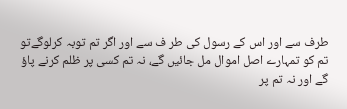طرف سے اور اس کے رسول کی طر ف سے اور اگر تم توبہ کرلوگےتو تم کو تمہارے اصل اموال مل جائیں گے، نہ تم کسی پر ظلم کرنے پاؤ گے اور نہ تم پر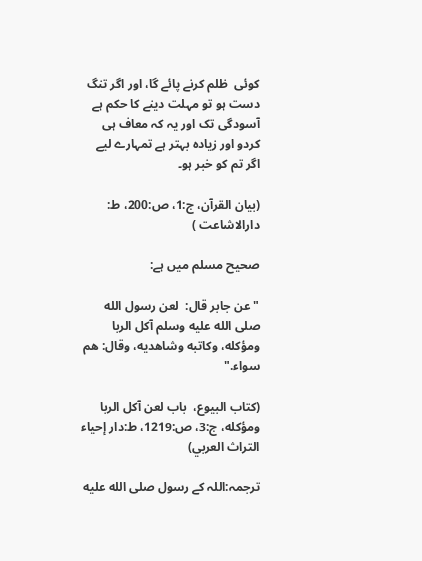کوئی  ظلم کرنے پائے گا، اور اگر تنگ دست ہو تو مہلت دینے کا حکم ہے آسودگی تک اور یہ کہ معاف ہی کردو اور زیادہ بہتر ہے تمہارے لیے اگر تم کو خبر ہو۔

(بیان القرآن، ج:1، ص:200، ط: دارالاشاعت )

صحیح مسلم میں ہے:

"عن ‌جابر قال:  لعن رسول الله صلى الله عليه وسلم ‌آكل ‌الربا ومؤكله، وكاتبه وشاهديه، وقال: هم سواء."

(كتاب البيوع،  ‌‌باب لعن آكل الربا ومؤكله، ج:3، ص:1219، ط:دار إحياء التراث العربي)

ترجمہ:اللہ کے رسول صلى الله عليه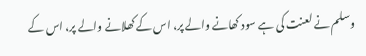وسلم نے لعنت کی ہے سود کھانے والے پر، اس کے کھلانے والے پر، اس کے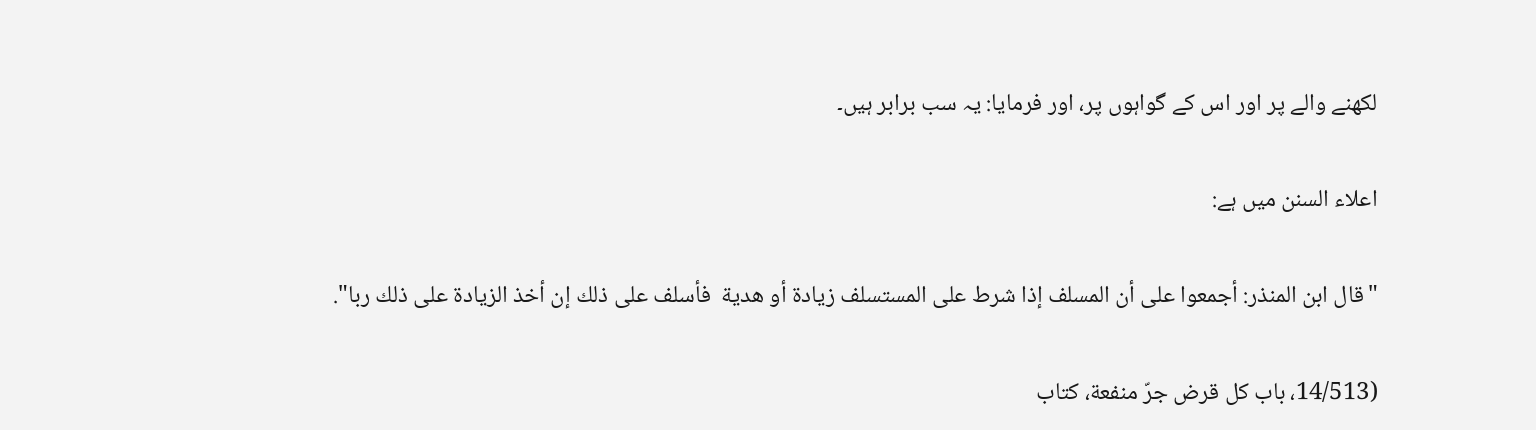لکھنے والے پر اور اس کے گواہوں پر، اور فرمایا: یہ سب برابر ہیں۔

اعلاء السنن میں ہے:

"قال ابن المنذر: أجمعوا على أن المسلف إذا شرط على المستسلف زیادة أو ھدیة  فأسلف على ذلك إن أخذ الزیادة علی ذلك ربا".

(14/513، باب کل قرض جرّ منفعة، کتاب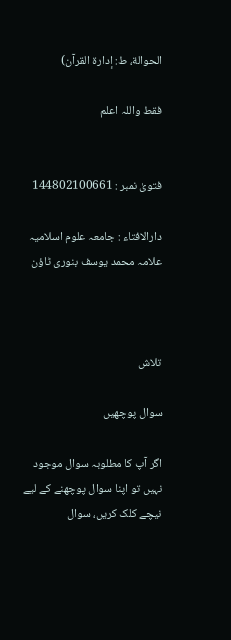الحوالة، ط: إدارۃ القرآن)

فقط واللہ اعلم


فتویٰ نمبر : 144802100661

دارالافتاء : جامعہ علوم اسلامیہ علامہ محمد یوسف بنوری ٹاؤن



تلاش

سوال پوچھیں

اگر آپ کا مطلوبہ سوال موجود نہیں تو اپنا سوال پوچھنے کے لیے نیچے کلک کریں، سوال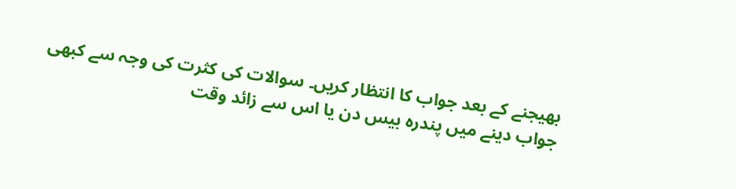بھیجنے کے بعد جواب کا انتظار کریں۔ سوالات کی کثرت کی وجہ سے کبھی جواب دینے میں پندرہ بیس دن یا اس سے زائد وقت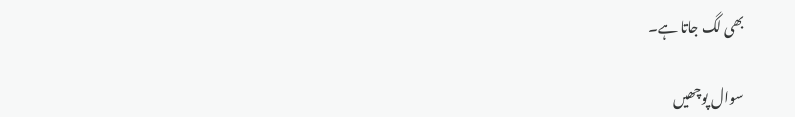بھی لگ جاتا ہے۔

سوال پوچھیں